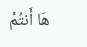هَا أَنتُمْ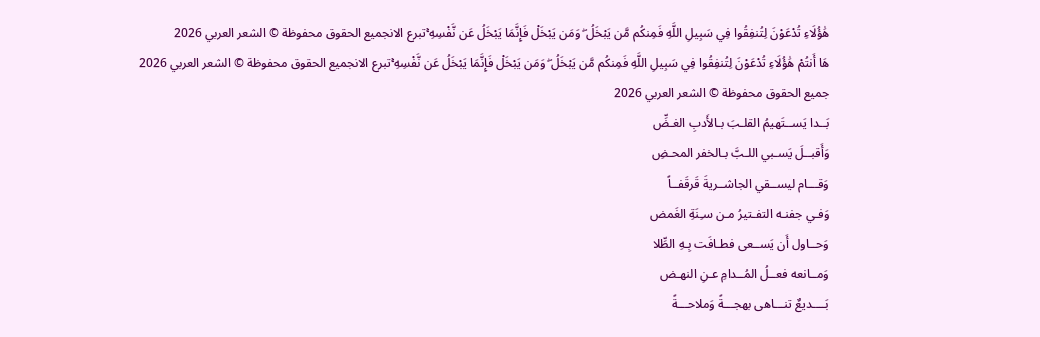هَٰؤُلَاءِ تُدْعَوْنَ لِتُنفِقُوا فِي سَبِيلِ اللَّهِ فَمِنكُم مَّن يَبْخَلُ ۖ وَمَن يَبْخَلْ فَإِنَّمَا يَبْخَلُ عَن نَّفْسِهِ ۚتبرع الانجميع الحقوق محفوظة © الشعر العربي 2026
هَا أَنتُمْ هَٰؤُلَاءِ تُدْعَوْنَ لِتُنفِقُوا فِي سَبِيلِ اللَّهِ فَمِنكُم مَّن يَبْخَلُ ۖ وَمَن يَبْخَلْ فَإِنَّمَا يَبْخَلُ عَن نَّفْسِهِ ۚتبرع الانجميع الحقوق محفوظة © الشعر العربي 2026
جميع الحقوق محفوظة © الشعر العربي 2026
بَــدا يَســتَهيمُ القلـبَ بـالأَدبِ الغـضِّ
وَأَقبــلَ يَسـبي اللـبَّ بـالخفر المحـضِ
وَقـــام ليســقي الجاشــريةَ قَرقَفــاً
وَفـي جفنـه التفـتيرُ مـن سـِنَةِ الغَمض
وَحــاول أَن يَســعى فطـافَت بِـهِ الطِّلا
وَمــانعه فعــلُ المُــدامِ عـنِ النهـض
بَــــديعٌ تنـــاهى بهجـــةً وَملاحـــةً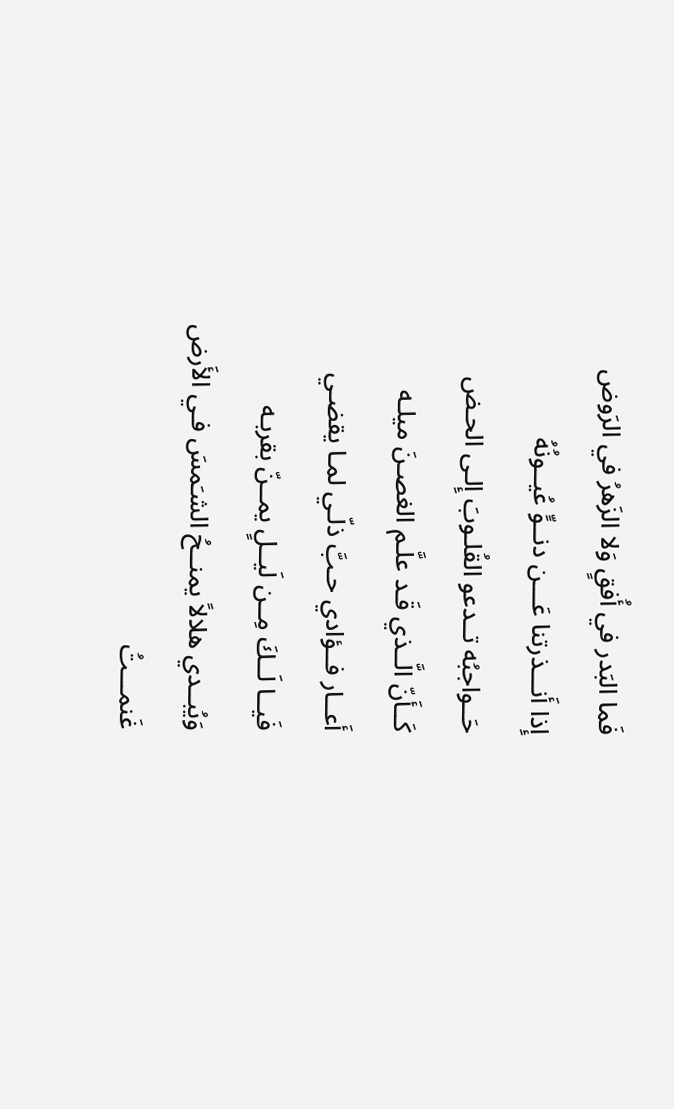فَما البَدر في أُفقٍ وَلا الزَهرُ في الرَوض
إِذا أَنـــذرتنا عَـــن دنــوٍّ عُيــونُهُ
حَــواجبُه تــدعو القُلـوبَ إِلـى الحـض
كَــأَنّ الَّــذي قَـد علَّـم الغصـنَ ميلـه
أَعــار فــؤادي حـبَّ ذلّـي لمـا يقضـي
فَيــا لَــكَ مِــن لَيــلٍ يمــنّ بقربـه
وَيُبــدي هلالاً يمنــحُ الشـَمسَ فـي الأَرض
غَنمـــتُ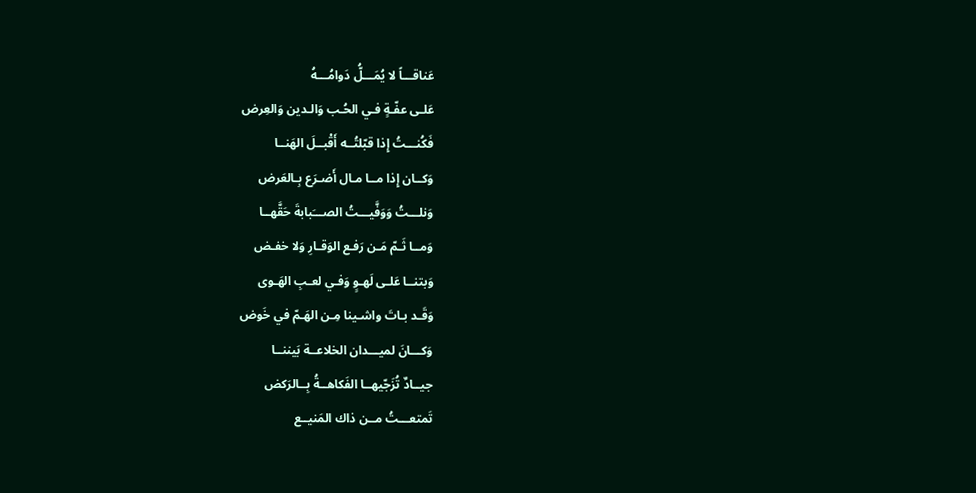عَناقـــاً لا يُمَـــلُّ دَوامُـــهُ
عَلـى عفّـةٍ فـي الحُـب وَالـدين وَالعِرض
فَكُنـــتُ إِذا قبّلتُــه أَقْبــلَ الهَنــا
وَكــان إِذا مــا مـال أَضـرَع بِـالعَرض
وَنلـــتُ وَوَفَّيـــتُ الصـــَبابةَ حَقَّهــا
وَمــا ثَـمّ مَـن رَفـع الوَقـارِ وَلا خفـض
وَبتنــا عَلـى لَهـوٍ وَفـي لعـبِ الهَـوى
وَقَـد بـاتَ واشـينا مِـن الهَـمّ في خَوض
وَكـــانَ لميـــدان الخلاعــة بَيننــا
جيــادٌ تُزَجّيهــا الفَكاهــةُ بِــالرَكض
تَمتعـــتُ مــن ذاك المَنيــع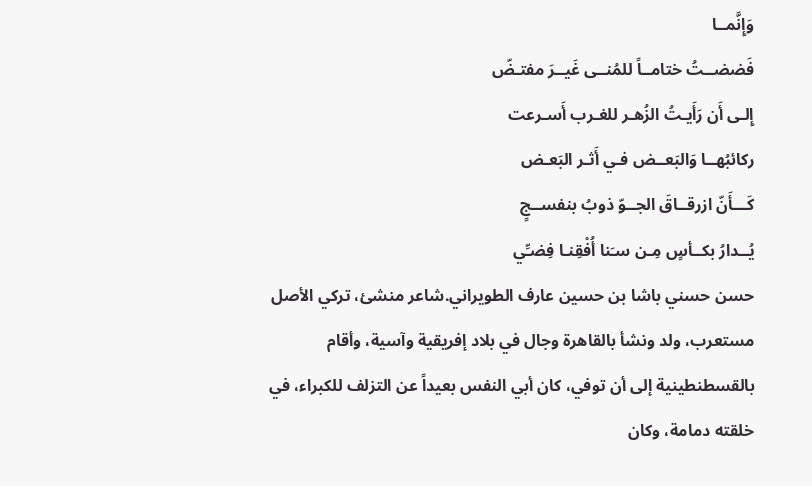وَإِنَّمــا
فَضضــتُ ختامــاً للمُنــى غَيــرَ مفتـضّ
إِلـى أَن رَأَيـتُ الزُهـر للغـرب أَسـرعت
ركائبُهــا وَالبَعــض فـي أَثـر البَعـض
كَـــأَنّ ازرقــاقَ الجــوّ ذوبُ بنفســجٍ
يُــدارُ بكــأسٍ مِـن سـَنا أُفْقِنـا فِضـِّي
حسن حسني باشا بن حسين عارف الطويراني.شاعر منشئ، تركي الأصل مستعرب، ولد ونشأ بالقاهرة وجال في بلاد إفريقية وآسية، وأقام بالقسطنطينية إلى أن توفي، كان أبي النفس بعيداً عن التزلف للكبراء، في خلقته دمامة، وكان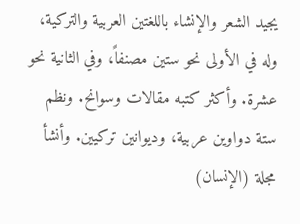يجيد الشعر والإنشاء باللغتين العربية والتركية، وله في الأولى نحو ستين مصنفاً، وفي الثانية نحو عشرة. وأكثر كتبه مقالات وسوانح. ونظم ستة دواوين عربية، وديوانين تركيين. وأنشأ مجلة (الإنسان)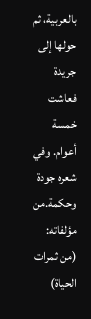بالعربية، ثم حولها إلى جريدة فعاشت خمسة أعوام. وفي شعره جودة وحكمة.من مؤلفاته: (من ثمرات الحياة)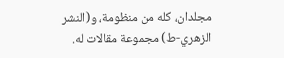مجلدان، كله من منظومة، و(النشر الزهري-ط) مجموعة مقالات له.